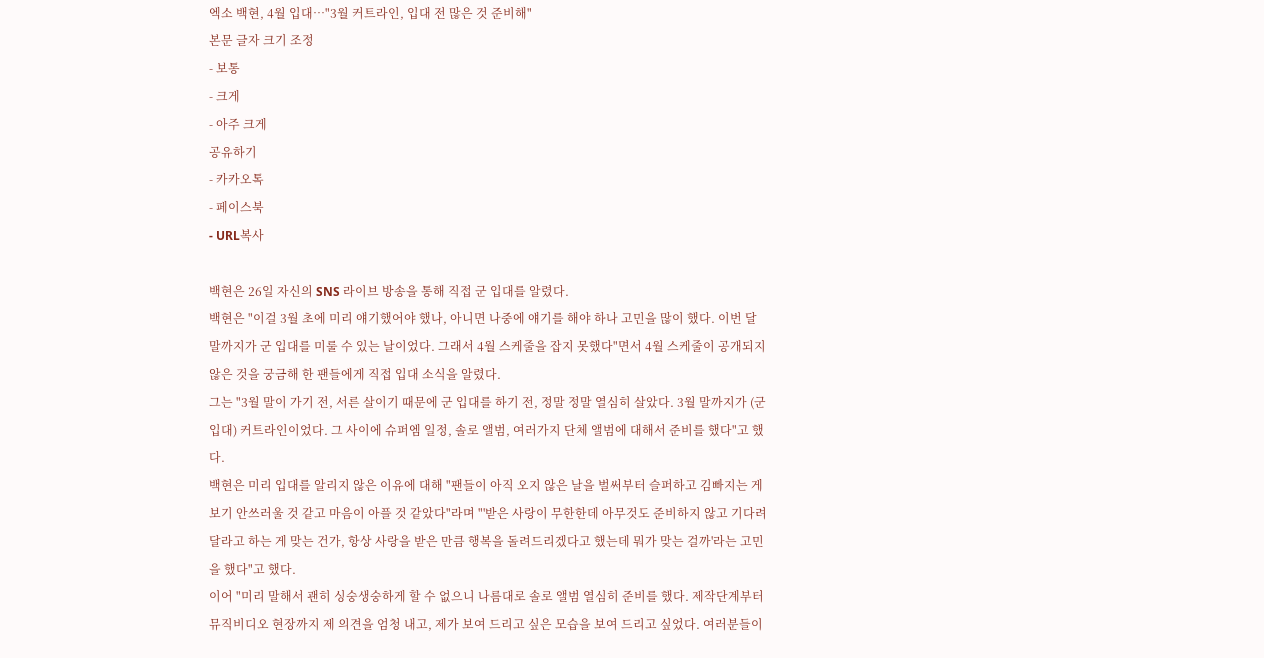엑소 백현, 4월 입대…"3월 커트라인, 입대 전 많은 것 준비해"
본문 글자 크기 조정
- 보통
- 크게
- 아주 크게
공유하기
- 카카오톡
- 페이스북
- URL복사

백현은 26일 자신의 SNS 라이브 방송을 통해 직접 군 입대를 알렸다.
백현은 "이걸 3월 초에 미리 얘기했어야 했나, 아니면 나중에 얘기를 해야 하나 고민을 많이 했다. 이번 달 말까지가 군 입대를 미룰 수 있는 날이었다. 그래서 4월 스케줄을 잡지 못했다"면서 4월 스케줄이 공개되지 않은 것을 궁금해 한 팬들에게 직접 입대 소식을 알렸다.
그는 "3월 말이 가기 전, 서른 살이기 때문에 군 입대를 하기 전, 정말 정말 열심히 살았다. 3월 말까지가 (군 입대) 커트라인이었다. 그 사이에 슈퍼엠 일정, 솔로 앨범, 여러가지 단체 앨범에 대해서 준비를 했다"고 했다.
백현은 미리 입대를 알리지 않은 이유에 대해 "팬들이 아직 오지 않은 날을 벌써부터 슬퍼하고 김빠지는 게 보기 안쓰러울 것 같고 마음이 아플 것 같았다"라며 "'받은 사랑이 무한한데 아무것도 준비하지 않고 기다려달라고 하는 게 맞는 건가, 항상 사랑을 받은 만큼 행복을 돌려드리겠다고 했는데 뭐가 맞는 걸까'라는 고민을 했다"고 했다.
이어 "미리 말해서 괜히 싱숭생숭하게 할 수 없으니 나름대로 솔로 앨범 열심히 준비를 했다. 제작단계부터 뮤직비디오 현장까지 제 의견을 엄청 내고, 제가 보여 드리고 싶은 모습을 보여 드리고 싶었다. 여러분들이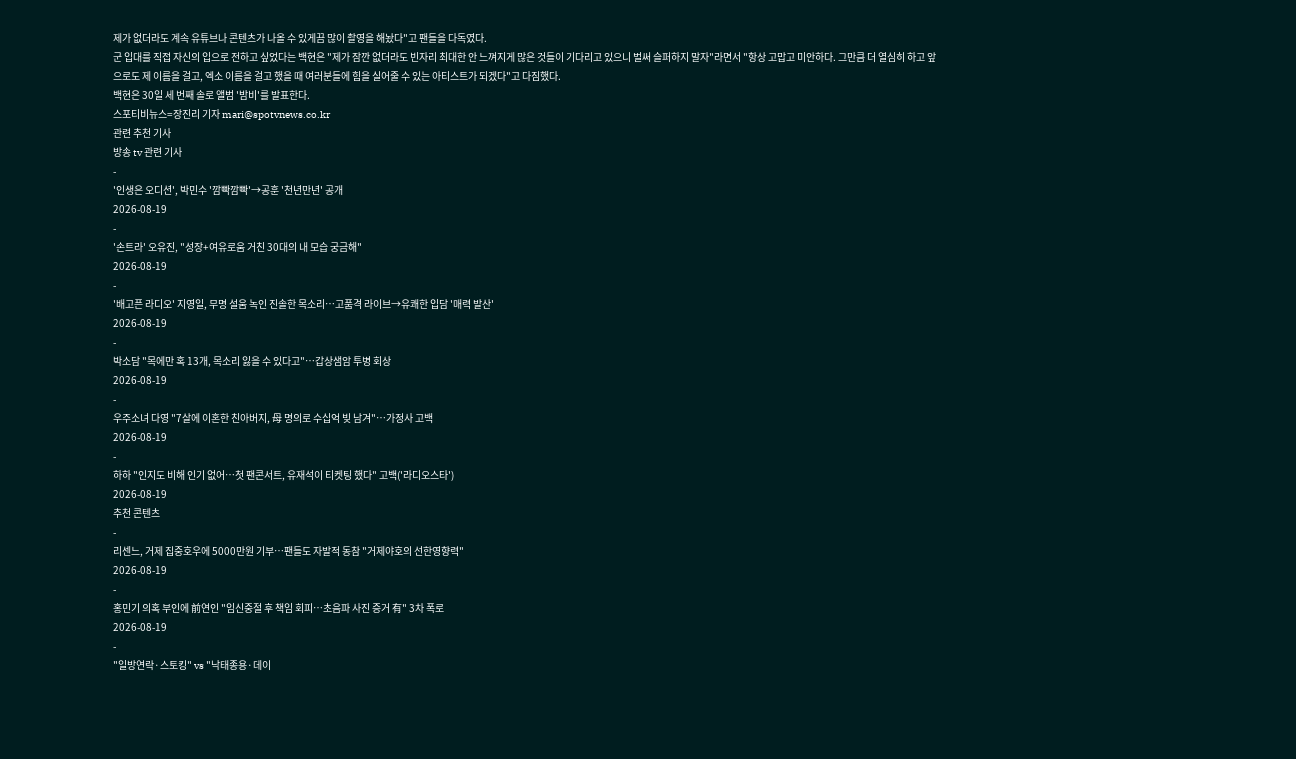제가 없더라도 계속 유튜브나 콘텐츠가 나올 수 있게끔 많이 촬영을 해놨다"고 팬들을 다독였다.
군 입대를 직접 자신의 입으로 전하고 싶었다는 백현은 "제가 잠깐 없더라도 빈자리 최대한 안 느껴지게 많은 것들이 기다리고 있으니 벌써 슬퍼하지 말자"라면서 "항상 고맙고 미안하다. 그만큼 더 열심히 하고 앞으로도 제 이름을 걸고, 엑소 이름을 걸고 했을 때 여러분들에 힘을 실어줄 수 있는 아티스트가 되겠다"고 다짐했다.
백현은 30일 세 번째 솔로 앨범 '밤비'를 발표한다.
스포티비뉴스=장진리 기자 mari@spotvnews.co.kr
관련 추천 기사
방송 tv 관련 기사
-
'인생은 오디션', 박민수 '깜빡깜빡'→공훈 '천년만년' 공개
2026-08-19
-
'손트라' 오유진, "성장+여유로움 거친 30대의 내 모습 궁금해"
2026-08-19
-
'배고픈 라디오' 지영일, 무명 설움 녹인 진솔한 목소리…고품격 라이브→유쾌한 입담 '매력 발산'
2026-08-19
-
박소담 "목에만 혹 13개, 목소리 잃을 수 있다고"…갑상샘암 투병 회상
2026-08-19
-
우주소녀 다영 "7살에 이혼한 친아버지, 母 명의로 수십억 빚 남겨"…가정사 고백
2026-08-19
-
하하 "인지도 비해 인기 없어…첫 팬콘서트, 유재석이 티켓팅 했다" 고백('라디오스타')
2026-08-19
추천 콘텐츠
-
리센느, 거제 집중호우에 5000만원 기부…팬들도 자발적 동참 "거제야호의 선한영향력"
2026-08-19
-
홍민기 의혹 부인에 前연인 "임신중절 후 책임 회피…초음파 사진 증거 有" 3차 폭로
2026-08-19
-
"일방연락·스토킹" vs "낙태종용·데이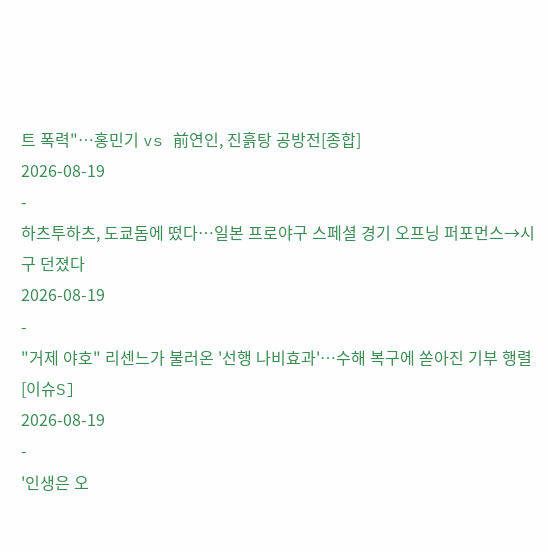트 폭력"…홍민기 vs 前연인, 진흙탕 공방전[종합]
2026-08-19
-
하츠투하츠, 도쿄돔에 떴다…일본 프로야구 스페셜 경기 오프닝 퍼포먼스→시구 던졌다
2026-08-19
-
"거제 야호" 리센느가 불러온 '선행 나비효과'…수해 복구에 쏟아진 기부 행렬[이슈S]
2026-08-19
-
'인생은 오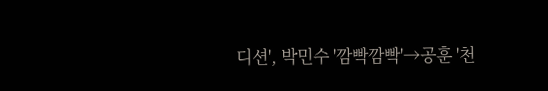디션', 박민수 '깜빡깜빡'→공훈 '천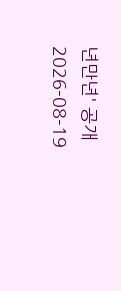년만년' 공개
2026-08-19